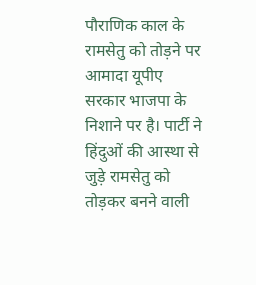पौराणिक काल के रामसेतु को तोड़ने पर आमादा यूपीए सरकार भाजपा के निशाने पर है। पार्टी ने हिंदुओं की आस्था से जुड़े रामसेतु को तोड़कर बनने वाली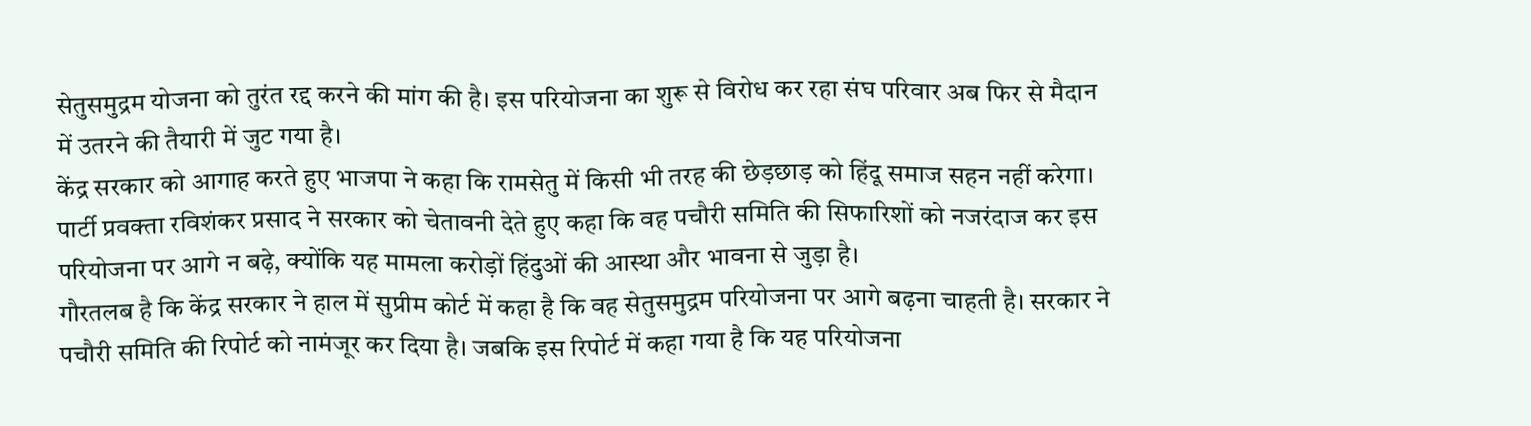सेतुसमुद्रम योजना को तुरंत रद्द करने की मांग की है। इस परियोजना का शुरू से विरोध कर रहा संघ परिवार अब फिर से मैदान में उतरने की तैयारी में जुट गया है।
केंद्र सरकार को आगाह करते हुए भाजपा ने कहा कि रामसेतु में किसी भी तरह की छेड़छाड़ को हिंदू समाज सहन नहीं करेगा। पार्टी प्रवक्ता रविशंकर प्रसाद ने सरकार को चेतावनी देते हुए कहा कि वह पचौरी समिति की सिफारिशों को नजरंदाज कर इस परियोजना पर आगे न बढ़े, क्योंकि यह मामला करोड़ों हिंदुओं की आस्था और भावना से जुड़ा है।
गौरतलब है कि केंद्र सरकार ने हाल में सुप्रीम कोर्ट में कहा है कि वह सेतुसमुद्रम परियोजना पर आगे बढ़ना चाहती है। सरकार ने पचौरी समिति की रिपोर्ट को नामंजूर कर दिया है। जबकि इस रिपोर्ट में कहा गया है कि यह परियोजना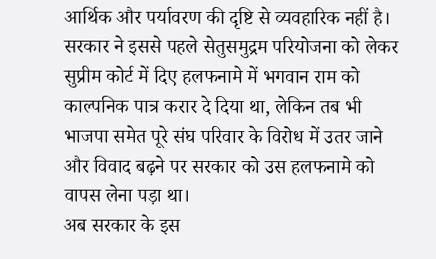आर्थिक और पर्यावरण की दृष्टि से व्यवहारिक नहीं है।
सरकार ने इससे पहले सेतुसमुद्रम परियोजना को लेकर सुप्रीम कोर्ट में दिए हलफनामे में भगवान राम को काल्पनिक पात्र करार दे दिया था, लेकिन तब भी भाजपा समेत पूरे संघ परिवार के विरोध में उतर जाने और विवाद बढ़ने पर सरकार को उस हलफनामे को वापस लेना पड़ा था।
अब सरकार के इस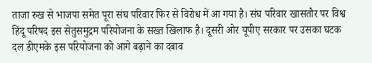ताजा रुख से भाजपा समेत पूरा संघ परिवार फिर से विरोध में आ गया है। संघ परिवार खासतौर पर विश्व हिंदू परिषद इस सेतुसमुद्रम परियोजना के सख्त खिलाफ है। दूसरी ओर यूपीए सरकार पर उसका घटक दल डीएमके इस परियोजना को आगे बढ़ाने का दबाव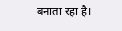बनाता रहा है।